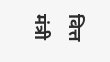वित्त मंत्री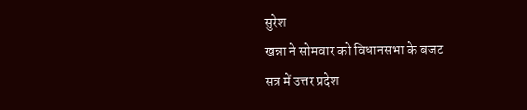सुरेश
खन्ना ने सोमवार को विधानसभा के बजट
सत्र में उत्तर प्रदेश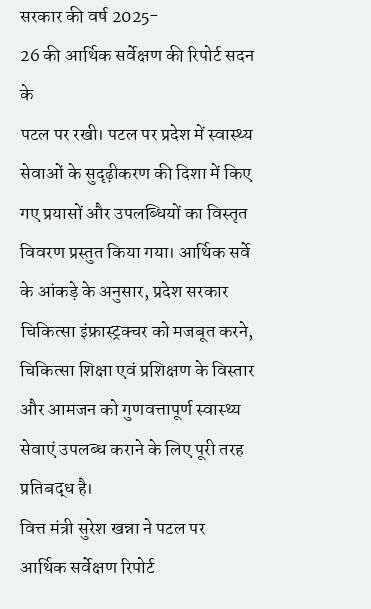सरकार की वर्ष 2025-
26 की आर्थिक सर्वेक्षण की रिपोर्ट सदन के
पटल पर रखी। पटल पर प्रदेश में स्वास्थ्य
सेवाओं के सुदृढ़ीकरण की दिशा में किए
गए प्रयासों और उपलब्धियों का विस्तृत
विवरण प्रस्तुत किया गया। आर्थिक सर्वे
के आंकड़े के अनुसार, प्रदेश सरकार
चिकित्सा इंफ्रास्ट्रक्चर को मजबूत करने,
चिकित्सा शिक्षा एवं प्रशिक्षण के विस्तार
और आमजन को गुणवत्तापूर्ण स्वास्थ्य
सेवाएं उपलब्ध कराने के लिए पूरी तरह
प्रतिबद्ध है।
वित्त मंत्री सुरेश खन्ना ने पटल पर
आर्थिक सर्वेक्षण रिपोर्ट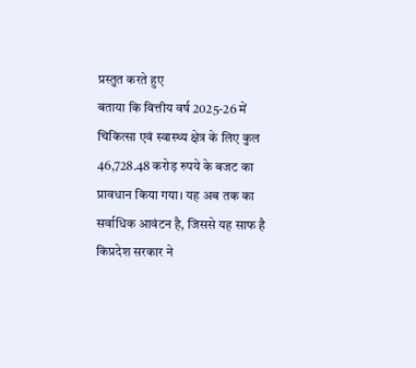प्रस्तुत करते हुए
बताया कि वित्तीय वर्ष 2025-26 में
चिकित्सा एवं स्वास्थ्य क्षेत्र के लिए कुल
46,728.48 करोड़ रुपये के बजट का
प्रावधान किया गया। यह अब तक का
सर्वाधिक आवंटन है, जिससे यह साफ है
किप्रदेश सरकार ने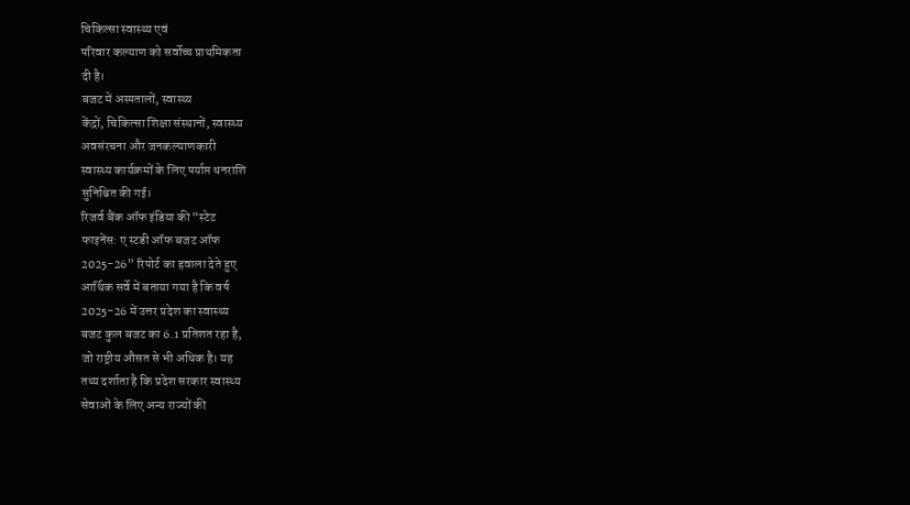चिकित्सा स्वास्थ्य एवं
परिवार कल्याण को सर्वोच्च प्राथमिकता
दी है।
बजट में अस्पतालों, स्वास्थ्य
केंद्रों, चिकित्सा शिक्षा संस्थानों, स्वास्थ्य
अवसंरचना और जनकल्याणकारी
स्वास्थ्य कार्यक्रमों के लिए पर्याप्त धनराशि
सुनिश्चित की गई।
रिजर्व बैंक ऑफ इंडिया की “स्टेट
फाइनेंस: ए स्टडी ऑफ बजट ऑफ
2025-26” रिपोर्ट का हवाला देते हुए
आर्थिक सर्वे में बताया गया है कि वर्ष
2025-26 में उत्तर प्रदेश का स्वास्थ्य
बजट कुल बजट का 6.1 प्रतिशत रहा है,
जो राष्ट्रीय औसत से भी अधिक है। यह
तथ्य दर्शाता है कि प्रदेश सरकार स्वास्थ्य
सेवाओं के लिए अन्य राज्यों की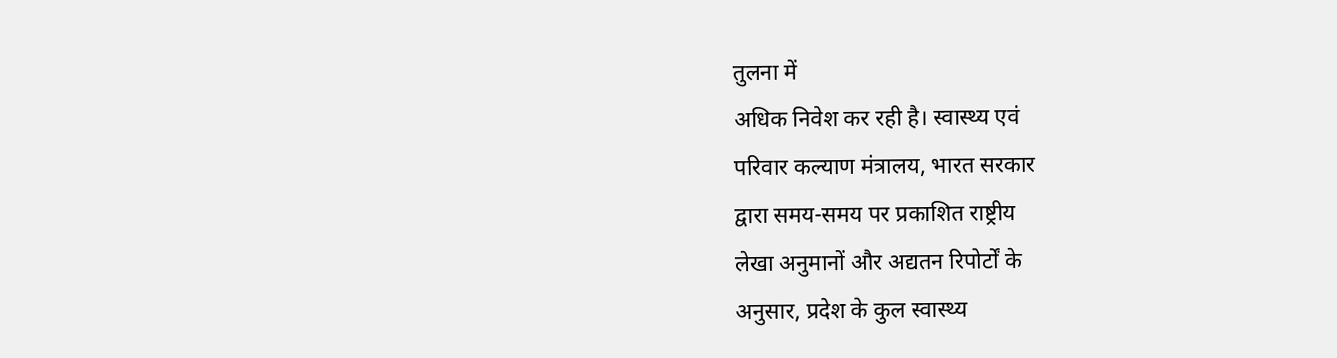तुलना में
अधिक निवेश कर रही है। स्वास्थ्य एवं
परिवार कल्याण मंत्रालय, भारत सरकार
द्वारा समय-समय पर प्रकाशित राष्ट्रीय
लेखा अनुमानों और अद्यतन रिपोर्टों के
अनुसार, प्रदेश के कुल स्वास्थ्य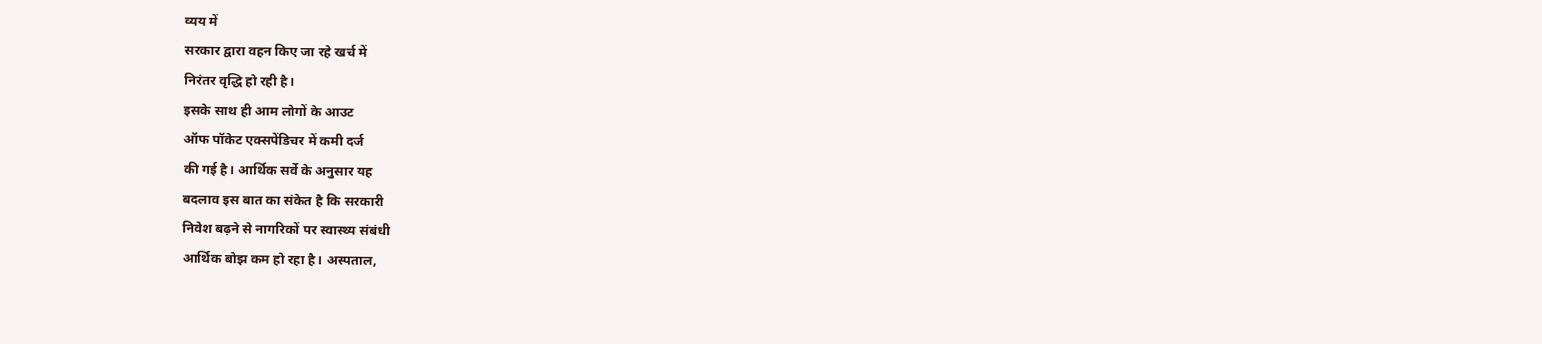व्यय में
सरकार द्वारा वहन किए जा रहे खर्च में
निरंतर वृद्धि हो रही है।
इसके साथ ही आम लोगों के आउट
ऑफ पॉकेट एक्सपेंडिचर में कमी दर्ज
की गई है। आर्थिक सर्वे के अनुसार यह
बदलाव इस बात का संकेत है कि सरकारी
निवेश बढ़ने से नागरिकों पर स्वास्थ्य संबंधी
आर्थिक बोझ कम हो रहा है। अस्पताल,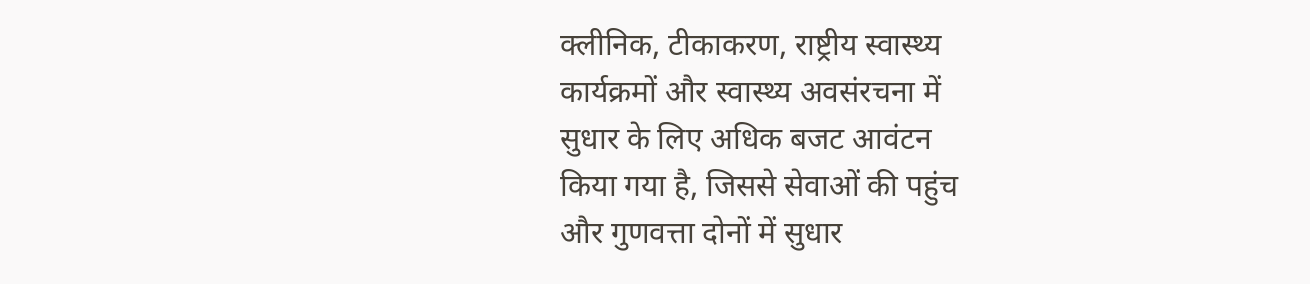क्लीनिक, टीकाकरण, राष्ट्रीय स्वास्थ्य
कार्यक्रमों और स्वास्थ्य अवसंरचना में
सुधार के लिए अधिक बजट आवंटन
किया गया है, जिससे सेवाओं की पहुंच
और गुणवत्ता दोनों में सुधार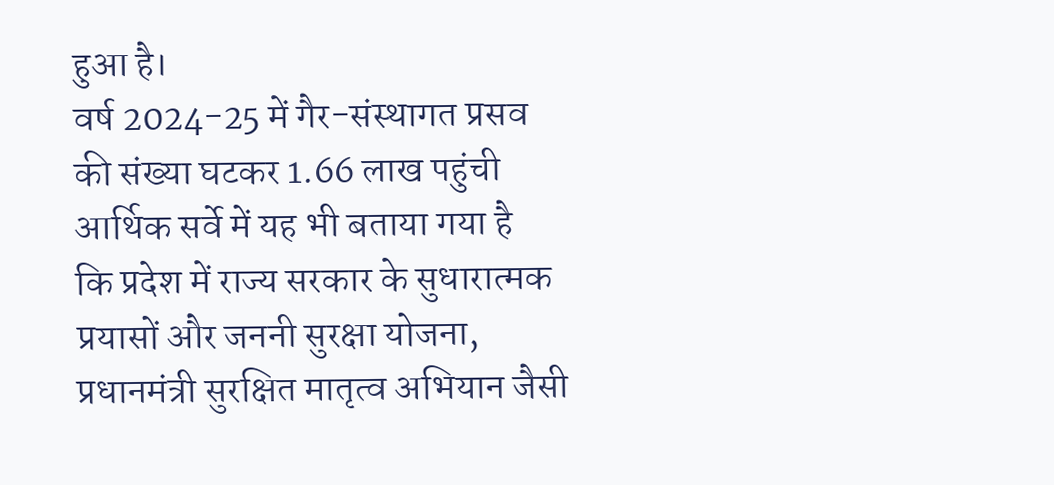हुआ है।
वर्ष 2024-25 में गैर-संस्थागत प्रसव
की संख्या घटकर 1.66 लाख पहुंची
आर्थिक सर्वे में यह भी बताया गया है
कि प्रदेश में राज्य सरकार के सुधारात्मक
प्रयासों और जननी सुरक्षा योजना,
प्रधानमंत्री सुरक्षित मातृत्व अभियान जैसी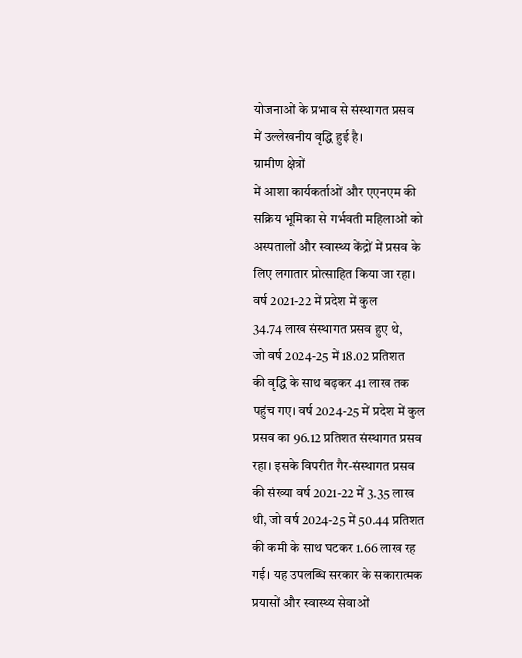योजनाओं के प्रभाव से संस्थागत प्रसव
में उल्लेखनीय वृद्धि हुई है।
ग्रामीण क्षेत्रों
में आशा कार्यकर्ताओं और एएनएम की
सक्रिय भूमिका से गर्भवती महिलाओं को
अस्पतालों और स्वास्थ्य केंद्रों में प्रसव के
लिए लगातार प्रोत्साहित किया जा रहा।
वर्ष 2021-22 में प्रदेश में कुल
34.74 लाख संस्थागत प्रसव हुए थे,
जो वर्ष 2024-25 में 18.02 प्रतिशत
की वृद्धि के साथ बढ़कर 41 लाख तक
पहुंच गए। वर्ष 2024-25 में प्रदेश में कुल
प्रसव का 96.12 प्रतिशत संस्थागत प्रसव
रहा। इसके विपरीत गैर-संस्थागत प्रसव
की संख्या वर्ष 2021-22 में 3.35 लाख
थी, जो वर्ष 2024-25 में 50.44 प्रतिशत
की कमी के साथ घटकर 1.66 लाख रह
गई। यह उपलब्धि सरकार के सकारात्मक
प्रयासों और स्वास्थ्य सेवाओं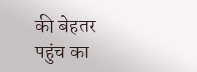की बेहतर
पहुंच का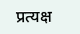प्रत्यक्ष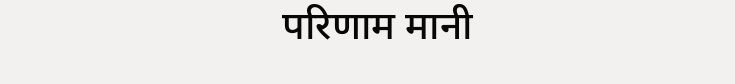परिणाम मानी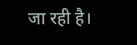जा रही है।